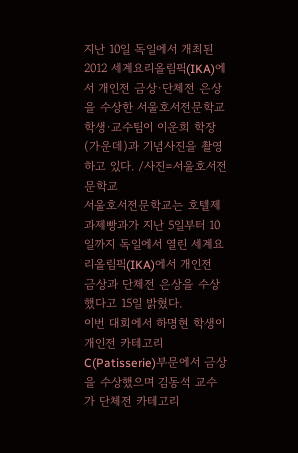지난 10일 독일에서 개최된 2012 세계요리올림픽(IKA)에서 개인전 금상·단체전 은상을 수상한 서울호서전문학교 학생·교수팀이 이운희 학장(가운데)과 기념사진을 촬영하고 있다. /사진=서울호서전문학교
서울호서전문학교는 호텔제과제빵과가 지난 5일부터 10일까지 독일에서 열린 세계요리올림픽(IKA)에서 개인전 금상과 단체전 은상을 수상했다고 15일 밝혔다.
이번 대회에서 하명현 학생이 개인전 카테고리C(Patisserie)부문에서 금상을 수상했으며 김동석 교수가 단체전 카테고리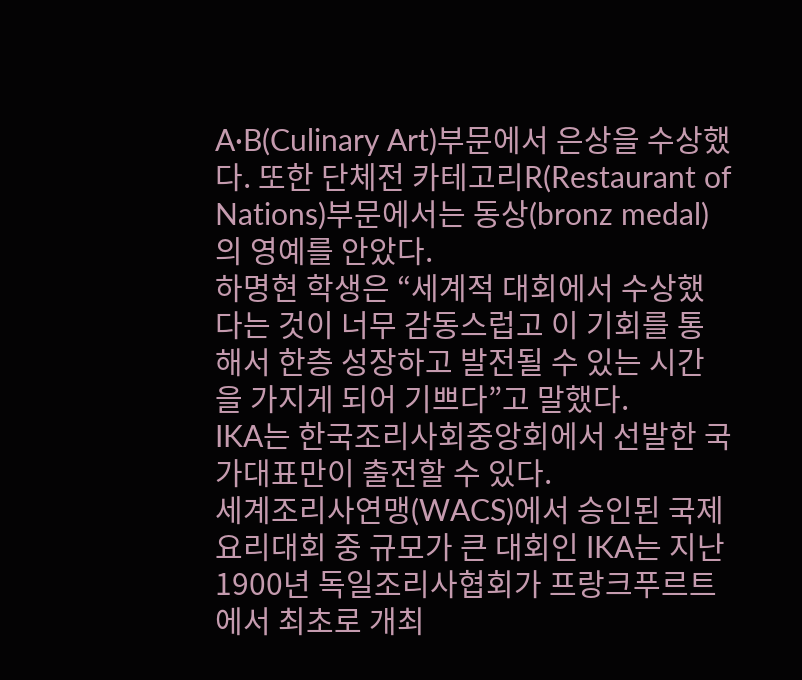A·B(Culinary Art)부문에서 은상을 수상했다. 또한 단체전 카테고리R(Restaurant of Nations)부문에서는 동상(bronz medal)의 영예를 안았다.
하명현 학생은 “세계적 대회에서 수상했다는 것이 너무 감동스럽고 이 기회를 통해서 한층 성장하고 발전될 수 있는 시간을 가지게 되어 기쁘다”고 말했다.
IKA는 한국조리사회중앙회에서 선발한 국가대표만이 출전할 수 있다.
세계조리사연맹(WACS)에서 승인된 국제요리대회 중 규모가 큰 대회인 IKA는 지난 1900년 독일조리사협회가 프랑크푸르트에서 최초로 개최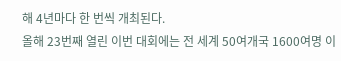해 4년마다 한 번씩 개최된다.
올해 23번째 열린 이번 대회에는 전 세계 50여개국 1600여명 이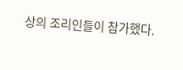상의 조리인들이 참가했다.